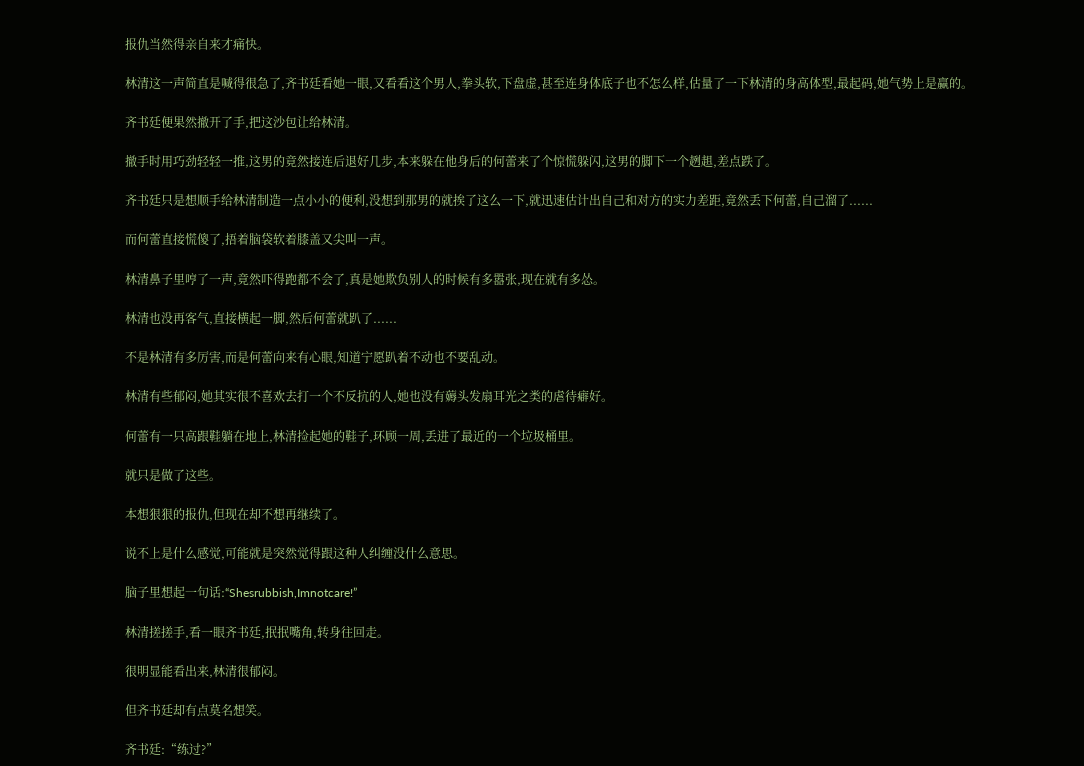报仇当然得亲自来才痛快。

林清这一声简直是喊得很急了,齐书廷看她一眼,又看看这个男人,拳头软,下盘虚,甚至连身体底子也不怎么样,估量了一下林清的身高体型,最起码,她气势上是赢的。

齐书廷便果然撤开了手,把这沙包让给林清。

撤手时用巧劲轻轻一推,这男的竟然接连后退好几步,本来躲在他身后的何蕾来了个惊慌躲闪,这男的脚下一个趔趄,差点跌了。

齐书廷只是想顺手给林清制造一点小小的便利,没想到那男的就挨了这么一下,就迅速估计出自己和对方的实力差距,竟然丢下何蕾,自己溜了......

而何蕾直接慌傻了,捂着脑袋软着膝盖又尖叫一声。

林清鼻子里哼了一声,竟然吓得跑都不会了,真是她欺负别人的时候有多嚣张,现在就有多怂。

林清也没再客气,直接横起一脚,然后何蕾就趴了......

不是林清有多厉害,而是何蕾向来有心眼,知道宁愿趴着不动也不要乱动。

林清有些郁闷,她其实很不喜欢去打一个不反抗的人,她也没有薅头发扇耳光之类的虐待癖好。

何蕾有一只高跟鞋躺在地上,林清捡起她的鞋子,环顾一周,丢进了最近的一个垃圾桶里。

就只是做了这些。

本想狠狠的报仇,但现在却不想再继续了。

说不上是什么感觉,可能就是突然觉得跟这种人纠缠没什么意思。

脑子里想起一句话:“Shesrubbish,Imnotcare!”

林清搓搓手,看一眼齐书廷,抿抿嘴角,转身往回走。

很明显能看出来,林清很郁闷。

但齐书廷却有点莫名想笑。

齐书廷:“练过?”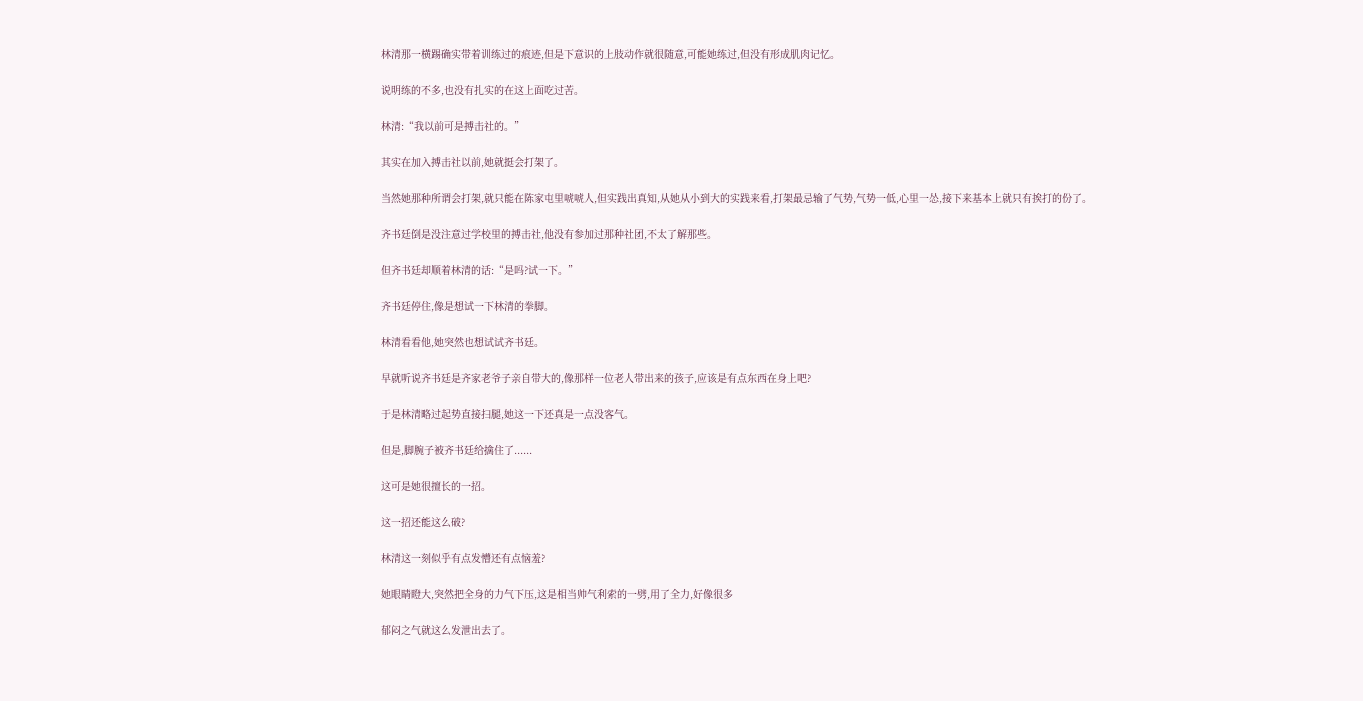林清那一横踢确实带着训练过的痕迹,但是下意识的上肢动作就很随意,可能她练过,但没有形成肌肉记忆。

说明练的不多,也没有扎实的在这上面吃过苦。

林清:“我以前可是搏击社的。”

其实在加入搏击社以前,她就挺会打架了。

当然她那种所谓会打架,就只能在陈家屯里唬唬人,但实践出真知,从她从小到大的实践来看,打架最忌输了气势,气势一低,心里一怂,接下来基本上就只有挨打的份了。

齐书廷倒是没注意过学校里的搏击社,他没有参加过那种社团,不太了解那些。

但齐书廷却顺着林清的话:“是吗?试一下。”

齐书廷停住,像是想试一下林清的拳脚。

林清看看他,她突然也想试试齐书廷。

早就听说齐书廷是齐家老爷子亲自带大的,像那样一位老人带出来的孩子,应该是有点东西在身上吧?

于是林清略过起势直接扫腿,她这一下还真是一点没客气。

但是,脚腕子被齐书廷给擒住了......

这可是她很擅长的一招。

这一招还能这么破?

林清这一刻似乎有点发懵还有点恼羞?

她眼睛瞪大,突然把全身的力气下压,这是相当帅气利索的一劈,用了全力,好像很多

郁闷之气就这么发泄出去了。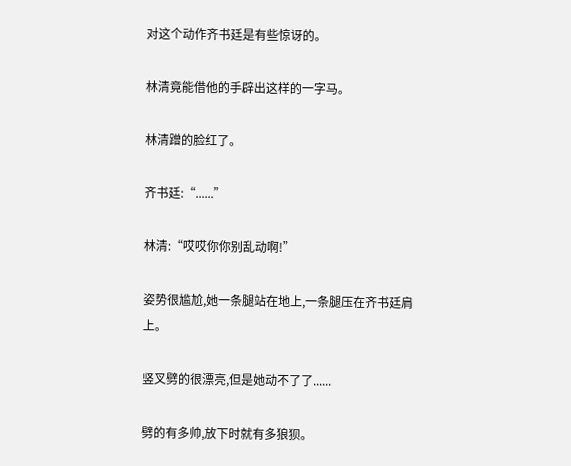对这个动作齐书廷是有些惊讶的。

林清竟能借他的手辟出这样的一字马。

林清蹭的脸红了。

齐书廷:“......”

林清:“哎哎你你别乱动啊!”

姿势很尴尬,她一条腿站在地上,一条腿压在齐书廷肩上。

竖叉劈的很漂亮,但是她动不了了......

劈的有多帅,放下时就有多狼狈。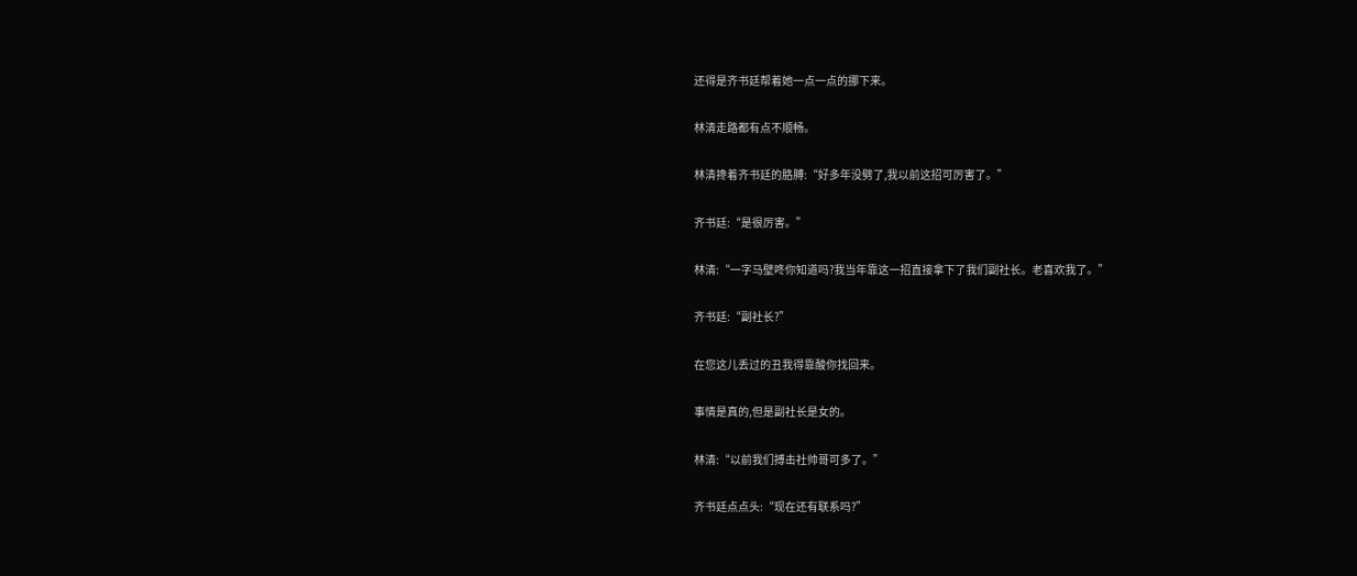还得是齐书廷帮着她一点一点的挪下来。

林清走路都有点不顺畅。

林清搀着齐书廷的胳膊:“好多年没劈了,我以前这招可厉害了。”

齐书廷:“是很厉害。”

林清:“一字马壁咚你知道吗?我当年靠这一招直接拿下了我们副社长。老喜欢我了。”

齐书廷:“副社长?”

在您这儿丢过的丑我得靠酸你找回来。

事情是真的,但是副社长是女的。

林清:“以前我们搏击社帅哥可多了。”

齐书廷点点头:“现在还有联系吗?”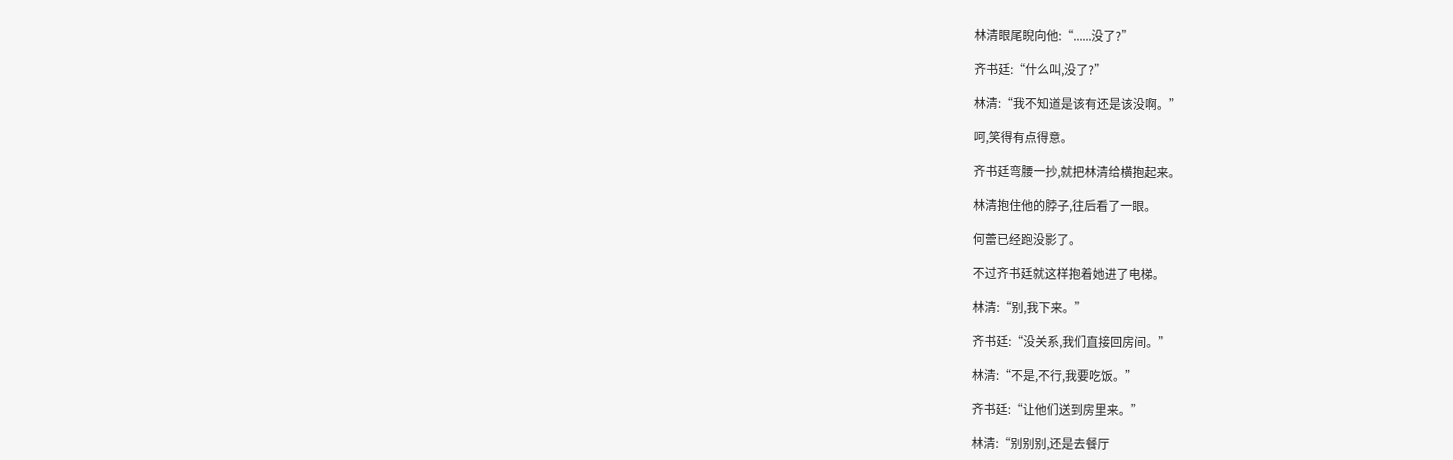林清眼尾睨向他:“......没了?”

齐书廷:“什么叫,没了?”

林清:“我不知道是该有还是该没啊。”

呵,笑得有点得意。

齐书廷弯腰一抄,就把林清给横抱起来。

林清抱住他的脖子,往后看了一眼。

何蕾已经跑没影了。

不过齐书廷就这样抱着她进了电梯。

林清:“别,我下来。”

齐书廷:“没关系,我们直接回房间。”

林清:“不是,不行,我要吃饭。”

齐书廷:“让他们送到房里来。”

林清:“别别别,还是去餐厅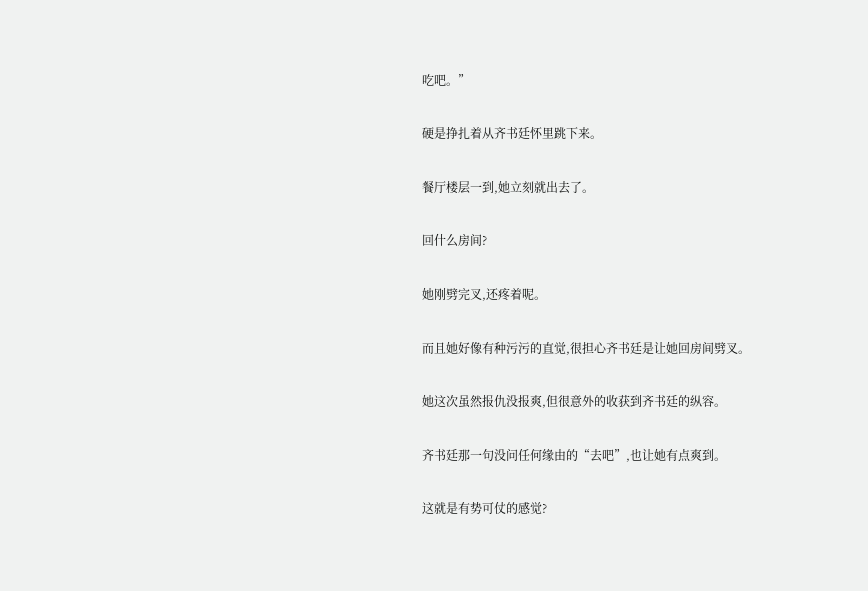吃吧。”

硬是挣扎着从齐书廷怀里跳下来。

餐厅楼层一到,她立刻就出去了。

回什么房间?

她刚劈完叉,还疼着呢。

而且她好像有种污污的直觉,很担心齐书廷是让她回房间劈叉。

她这次虽然报仇没报爽,但很意外的收获到齐书廷的纵容。

齐书廷那一句没问任何缘由的“去吧”,也让她有点爽到。

这就是有势可仗的感觉?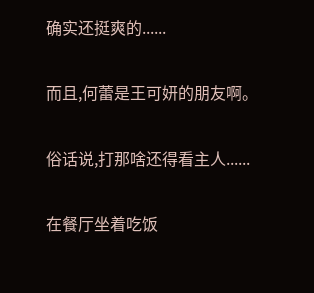确实还挺爽的......

而且,何蕾是王可妍的朋友啊。

俗话说,打那啥还得看主人......

在餐厅坐着吃饭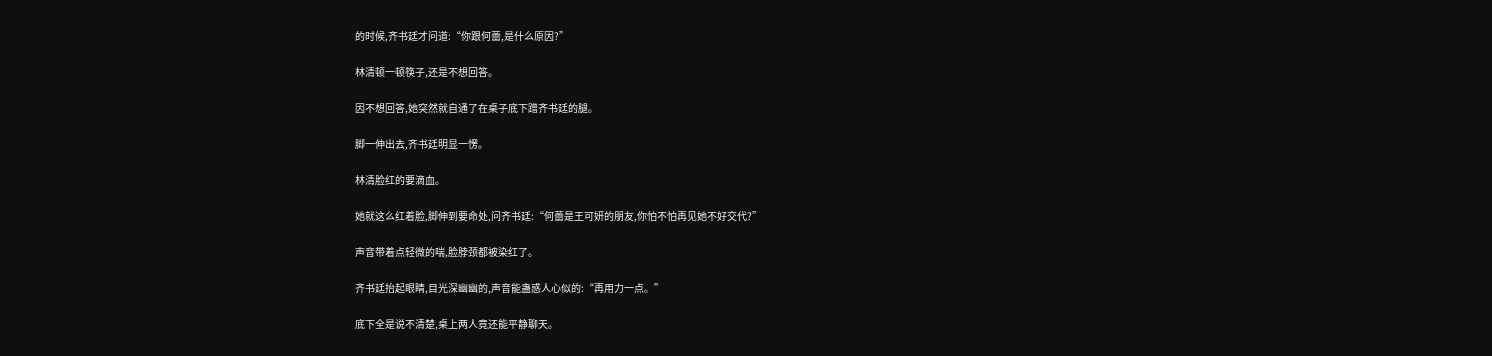的时候,齐书廷才问道:“你跟何蕾,是什么原因?”

林清顿一顿筷子,还是不想回答。

因不想回答,她突然就自通了在桌子底下蹭齐书廷的腿。

脚一伸出去,齐书廷明显一愣。

林清脸红的要滴血。

她就这么红着脸,脚伸到要命处,问齐书廷:“何蕾是王可妍的朋友,你怕不怕再见她不好交代?”

声音带着点轻微的喘,脸脖颈都被染红了。

齐书廷抬起眼睛,目光深幽幽的,声音能蛊惑人心似的:“再用力一点。”

底下全是说不清楚,桌上两人竟还能平静聊天。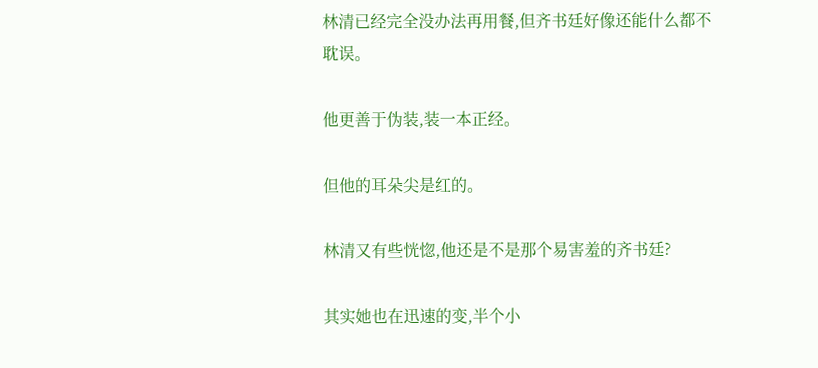林清已经完全没办法再用餐,但齐书廷好像还能什么都不耽误。

他更善于伪装,装一本正经。

但他的耳朵尖是红的。

林清又有些恍惚,他还是不是那个易害羞的齐书廷?

其实她也在迅速的变,半个小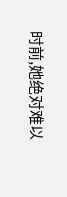时前,她绝对难以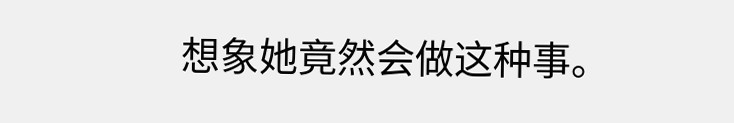想象她竟然会做这种事。